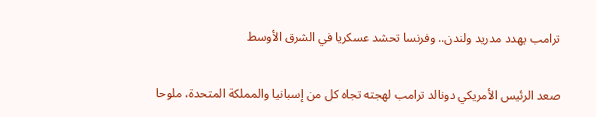ترامب يهدد مدريد ولندن.. وفرنسا تحشد عسكريا في الشرق الأوسط

صعد الرئيس الأمريكي دونالد ترامب لهجته تجاه كل من إسبانيا والمملكة المتحدة، ملوحا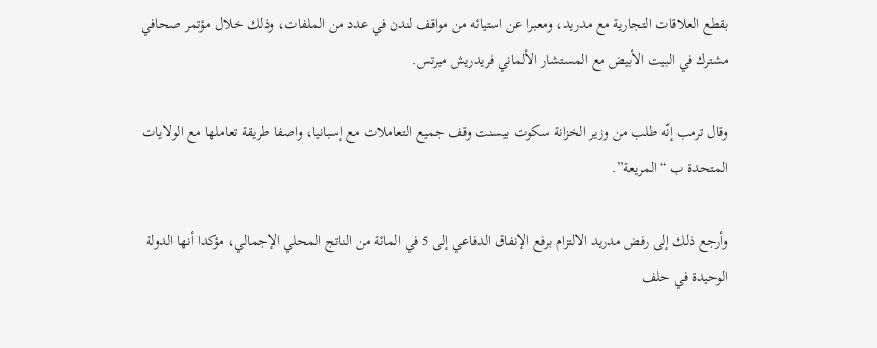بقطع العلاقات التجارية مع مدريد، ومعبرا عن استيائه من مواقف لندن في عدد من الملفات، وذلك خلال مؤتمر صحافي مشترك في البيت الأبيض مع المستشار الألماني فريدريش ميرتس.

وقال ترمب إنّه طلب من وزير الخزانة سكوت بيسنت وقف جميع التعاملات مع إسبانيا، واصفا طريقة تعاملها مع الولايات المتحدة ب “المريعة”.

وأرجع ذلك إلى رفض مدريد الالتزام برفع الإنفاق الدفاعي إلى 5 في المائة من الناتج المحلي الإجمالي، مؤكدا أنها الدولة الوحيدة في حلف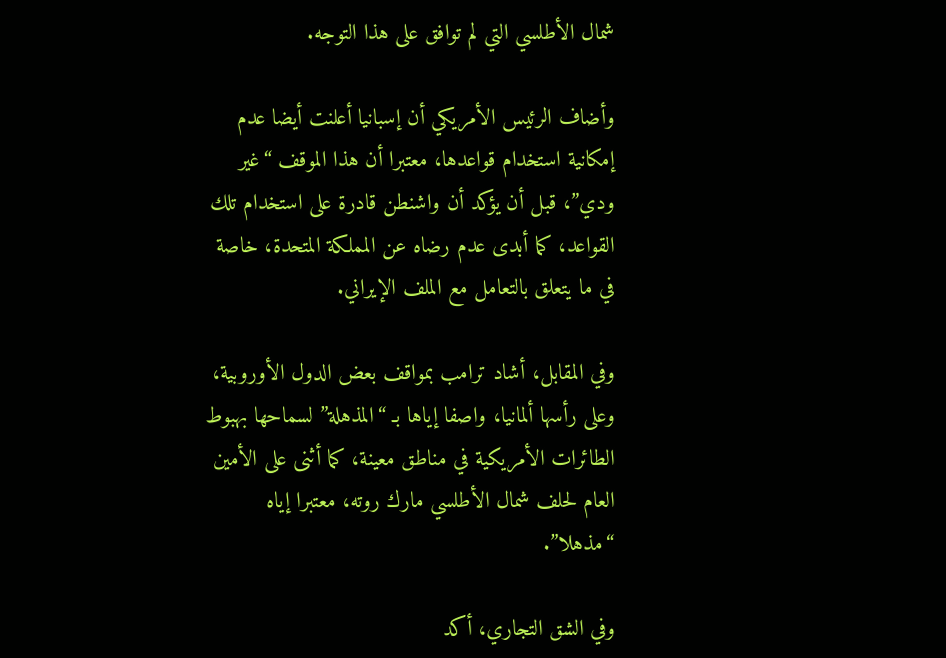شمال الأطلسي التي لم توافق على هذا التوجه.

وأضاف الرئيس الأمريكي أن إسبانيا أعلنت أيضا عدم إمكانية استخدام قواعدها، معتبرا أن هذا الموقف “غير ودي”، قبل أن يؤكد أن واشنطن قادرة على استخدام تلك القواعد، كما أبدى عدم رضاه عن المملكة المتحدة، خاصة في ما يتعلق بالتعامل مع الملف الإيراني.

وفي المقابل، أشاد ترامب بمواقف بعض الدول الأوروبية، وعلى رأسها ألمانيا، واصفا إياها بـ “المذهلة” لسماحها بهبوط الطائرات الأمريكية في مناطق معينة، كما أثنى على الأمين العام لحلف شمال الأطلسي مارك روته، معتبرا إياه “مذهلا”.

وفي الشق التجاري، أكد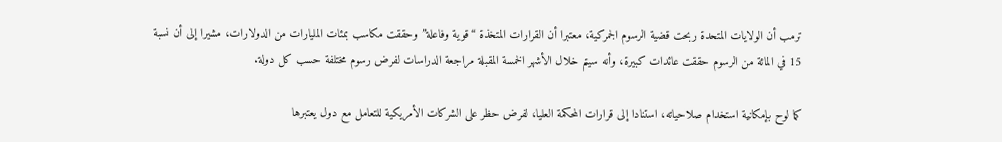ترمب أن الولايات المتحدة ربحت قضية الرسوم الجمركية، معتبرا أن القرارات المتخذة “قوية وفاعلة” وحققت مكاسب بمئات المليارات من الدولارات، مشيرا إلى أن نسبة 15 في المائة من الرسوم حققت عائدات كبيرة، وأنه سيتم خلال الأشهر الخمسة المقبلة مراجعة الدراسات لفرض رسوم مختلفة حسب كل دولة.

كما لوح بإمكانية استخدام صلاحياته، استنادا إلى قرارات المحكمة العليا، لفرض حظر على الشركات الأمريكية للتعامل مع دول يعتبرها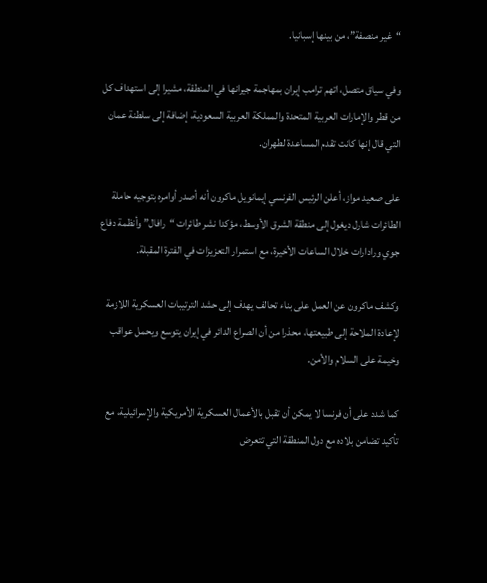“غير منصفة”، من بينها إسبانيا.

وفي سياق متصل، اتهم ترامب إيران بمهاجمة جيرانها في المنطقة، مشيرا إلى استهداف كل من قطر والإمارات العربية المتحدة والمملكة العربية السعودية، إضافة إلى سلطنة عمان التي قال إنها كانت تقدم المساعدة لطهران.

على صعيد مواز، أعلن الرئيس الفرنسي إيمانويل ماكرون أنه أصدر أوامره بتوجيه حاملة الطائرات شارل ديغول إلى منطقة الشرق الأوسط، مؤكدا نشر طائرات “رافال” وأنظمة دفاع جوي ورادارات خلال الساعات الأخيرة، مع استمرار التعزيزات في الفترة المقبلة.

وكشف ماكرون عن العمل على بناء تحالف يهدف إلى حشد الترتيبات العسكرية اللازمة لإعادة الملاحة إلى طبيعتها، محذرا من أن الصراع الدائر في إيران يتوسع ويحمل عواقب وخيمة على السلام والأمن.

كما شدد على أن فرنسا لا يمكن أن تقبل بالأعمال العسكرية الأمريكية والإسرائيلية، مع تأكيد تضامن بلاده مع دول المنطقة التي تتعرض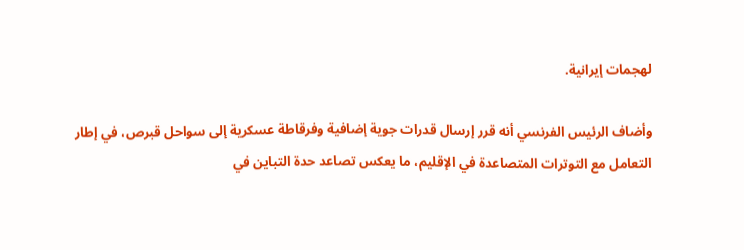لهجمات إيرانية.

وأضاف الرئيس الفرنسي أنه قرر إرسال قدرات جوية إضافية وفرقاطة عسكرية إلى سواحل قبرص، في إطار التعامل مع التوترات المتصاعدة في الإقليم، ما يعكس تصاعد حدة التباين في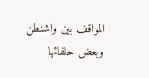المواقف بين واشنطن وبعض حلفائها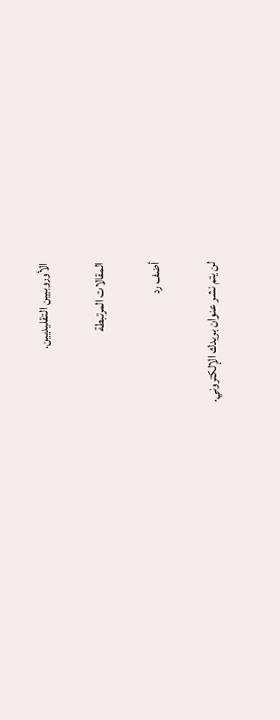الأوروبيين التقليديين.

المقالات المرتبطة

أضف رد

لن يتم نشر عنوان بريدك الإلكتروني.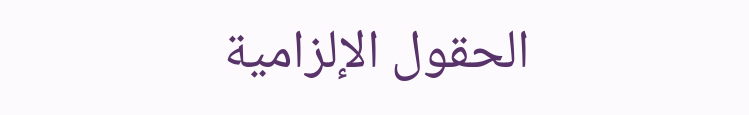الحقول الإلزامية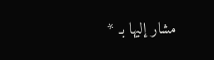مشار إليها بـ *